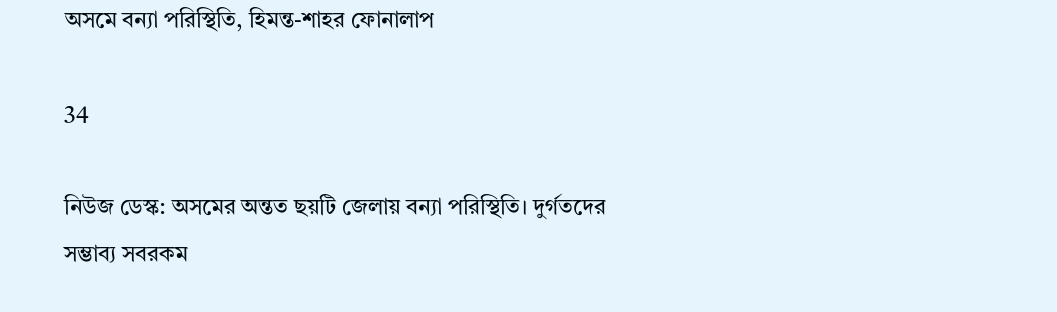অসমে বন্যা পরিস্থিতি, হিমন্ত-শাহর ফোনালাপ

34

নিউজ ডেস্ক: অসমের অন্তত ছয়টি জেলায় বন্যা পরিস্থিতি। দুর্গতদের সম্ভাব্য সবরকম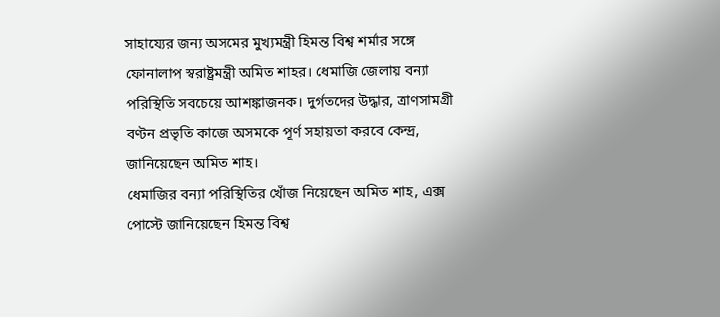সাহায্যের জন্য অসমের মুখ্যমন্ত্রী হিমন্ত বিশ্ব শর্মার সঙ্গে ফোনালাপ স্বরাষ্ট্রমন্ত্রী অমিত শাহর। ধেমাজি জেলায় বন্যা পরিস্থিতি সবচেয়ে আশঙ্কাজনক। দুর্গতদের উদ্ধার, ত্রাণসামগ্রী বণ্টন প্রভৃতি কাজে অসমকে পূর্ণ সহায়তা করবে কেন্দ্র, জানিয়েছেন অমিত শাহ।
ধেমাজির বন্যা পরিস্থিতির খোঁজ নিয়েছেন অমিত শাহ, এক্স পোস্টে জানিয়েছেন হিমন্ত বিশ্ব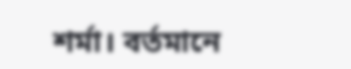শর্মা। বর্তমানে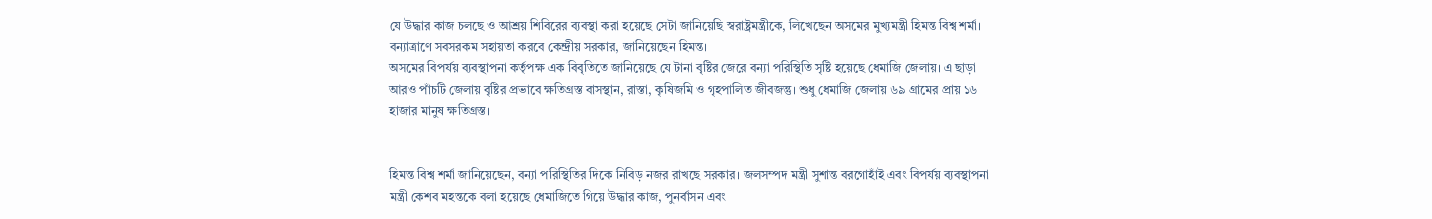যে উদ্ধার কাজ চলছে ও আশ্রয় শিবিরের ব্যবস্থা করা হয়েছে সেটা জানিয়েছি স্বরাষ্ট্রমন্ত্রীকে, লিখেছেন অসমের মুখ্যমন্ত্রী হিমন্ত বিশ্ব শর্মা। বন্যাত্রাণে সবসরকম সহায়তা করবে কেন্দ্রীয় সরকার, জানিয়েছেন হিমন্ত।
অসমের বিপর্যয় ব্যবস্থাপনা কর্তৃপক্ষ এক বিবৃতিতে জানিয়েছে যে টানা বৃষ্টির জেরে বন্যা পরিস্থিতি সৃষ্টি হয়েছে ধেমাজি জেলায়। এ ছাড়া আরও পাঁচটি জেলায় বৃষ্টির প্রভাবে ক্ষতিগ্রস্ত বাসস্থান, রাস্তা, কৃষিজমি ও গৃহপালিত জীবজন্তু। শুধু ধেমাজি জেলায় ৬৯ গ্রামের প্রায় ১৬ হাজার মানুষ ক্ষতিগ্রস্ত।


হিমন্ত বিশ্ব শর্মা জানিয়েছেন, বন্যা পরিস্থিতির দিকে নিবিড় নজর রাখছে সরকার। জলসম্পদ মন্ত্রী সুশান্ত বরগোহাঁই এবং বিপর্যয় ব্যবস্থাপনা মন্ত্রী কেশব মহন্তকে বলা হয়েছে ধেমাজিতে গিয়ে উদ্ধার কাজ, পুনর্বাসন এবং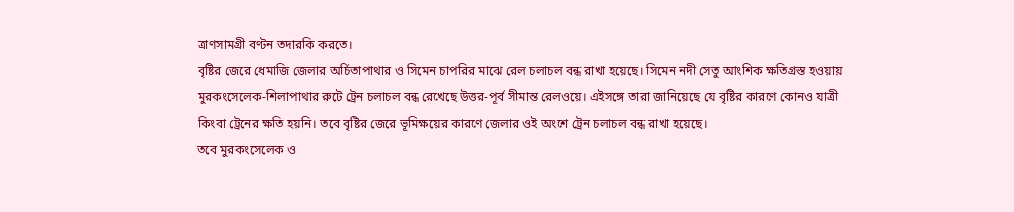ত্রাণসামগ্রী বণ্টন তদারকি করতে।
বৃষ্টির জেরে ধেমাজি জেলার অর্চিতাপাথার ও সিমেন চাপরির মাঝে রেল চলাচল বন্ধ রাখা হয়েছে। সিমেন নদী সেতু আংশিক ক্ষতিগ্রস্ত হওয়ায় মুরকংসেলেক-শিলাপাথার রুটে ট্রেন চলাচল বন্ধ রেখেছে উত্তর-পূর্ব সীমান্ত রেলওয়ে। এইসঙ্গে তারা জানিয়েছে যে বৃষ্টির কারণে কোনও যাত্রী কিংবা ট্রেনের ক্ষতি হয়নি। তবে বৃষ্টির জেরে ভূমিক্ষয়ের কারণে জেলার ওই অংশে ট্রেন চলাচল বন্ধ রাখা হয়েছে।
তবে মুরকংসেলেক ও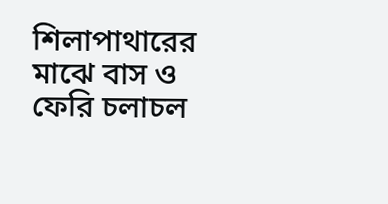শিলাপাথারের মাঝে বাস ও ফেরি চলাচল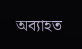অব্যাহত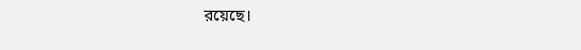রয়েছে।